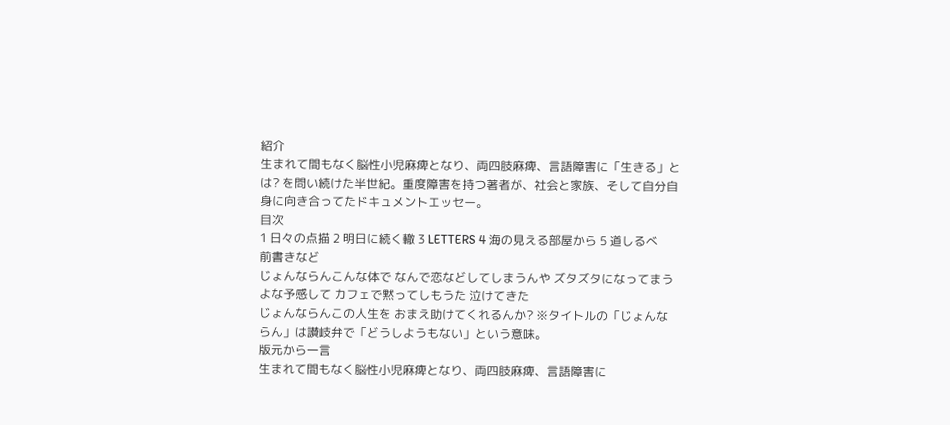紹介
生まれて間もなく脳性小児麻痺となり、両四肢麻痺、言語障害に「生きる」とは? を問い続けた半世紀。重度障害を持つ著者が、社会と家族、そして自分自身に向き合ってたドキュメントエッセー。
目次
1 日々の点描 2 明日に続く轍 3 LETTERS 4 海の見える部屋から 5 道しるべ
前書きなど
じょんならんこんな体で なんで恋などしてしまうんや ズタズタになってまうよな予感して カフェで黙ってしもうた 泣けてきた
じょんならんこの人生を おまえ助けてくれるんか? ※タイトルの「じょんならん」は讃岐弁で「どうしようもない」という意味。
版元から一言
生まれて間もなく脳性小児麻痺となり、両四肢麻痺、言語障害に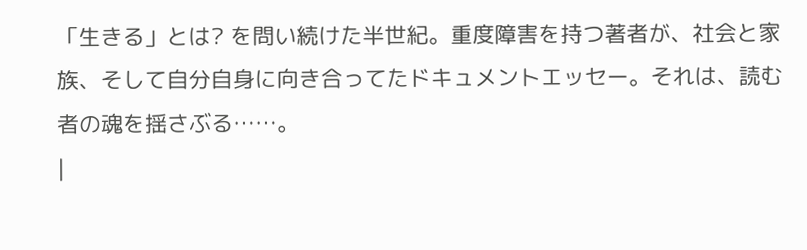「生きる」とは? を問い続けた半世紀。重度障害を持つ著者が、社会と家族、そして自分自身に向き合ってたドキュメントエッセー。それは、読む者の魂を揺さぶる……。
|